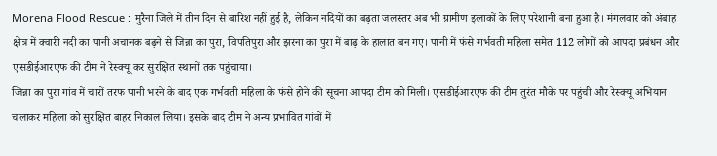Morena Flood Rescue : मुरैना जिले में तीन दिन से बारिश नहीं हुई है, लेकिन नदियों का बढ़ता जलस्तर अब भी ग्रामीण इलाकों के लिए परेशानी बना हुआ है। मंगलवार को अंबाह क्षेत्र में क्वारी नदी का पानी अचानक बढ़ने से जिन्ना का पुरा, विपतिपुरा और झरना का पुरा में बाढ़ के हालात बन गए। पानी में फंसे गर्भवती महिला समेत 112 लोगों को आपदा प्रबंधन और एसडीईआरएफ की टीम ने रेस्क्यू कर सुरक्षित स्थानों तक पहुंचाया।
जिन्ना का पुरा गांव में चारों तरफ पानी भरने के बाद एक गर्भवती महिला के फंसे होने की सूचना आपदा टीम को मिली। एसडीईआरएफ की टीम तुरंत मौके पर पहुंची और रेस्क्यू अभियान चलाकर महिला को सुरक्षित बाहर निकाल लिया। इसके बाद टीम ने अन्य प्रभावित गांवों में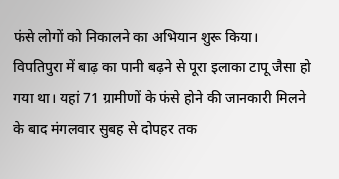फंसे लोगों को निकालने का अभियान शुरू किया।
विपतिपुरा में बाढ़ का पानी बढ़ने से पूरा इलाका टापू जैसा हो गया था। यहां 71 ग्रामीणों के फंसे होने की जानकारी मिलने के बाद मंगलवार सुबह से दोपहर तक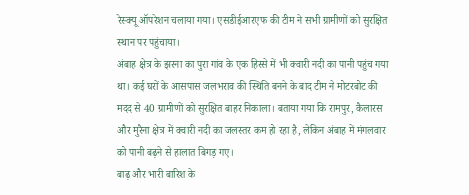रेस्क्यू ऑपरेशन चलाया गया। एसडीईआरएफ की टीम ने सभी ग्रामीणों को सुरक्षित स्थान पर पहुंचाया।
अंबाह क्षेत्र के झरना का पुरा गांव के एक हिस्से में भी क्वारी नदी का पानी पहुंच गया था। कई घरों के आसपास जलभराव की स्थिति बनने के बाद टीम ने मोटरबोट की मदद से 40 ग्रामीणों को सुरक्षित बाहर निकाला। बताया गया कि रामपुर, कैलारस और मुरैना क्षेत्र में क्वारी नदी का जलस्तर कम हो रहा है, लेकिन अंबाह में मंगलवार को पानी बढ़ने से हालात बिगड़ गए।
बाढ़ और भारी बारिश के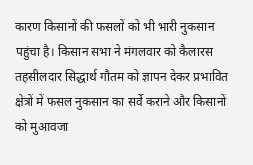कारण किसानों की फसलों को भी भारी नुकसान पहुंचा है। किसान सभा ने मंगलवार को कैलारस तहसीलदार सिद्धार्थ गौतम को ज्ञापन देकर प्रभावित क्षेत्रों में फसल नुकसान का सर्वे कराने और किसानों को मुआवजा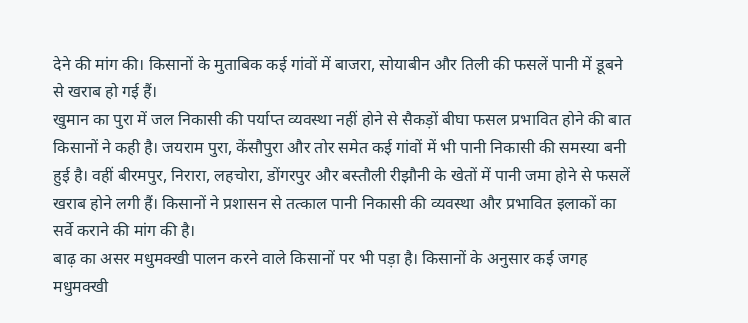देने की मांग की। किसानों के मुताबिक कई गांवों में बाजरा, सोयाबीन और तिली की फसलें पानी में डूबने से खराब हो गई हैं।
खुमान का पुरा में जल निकासी की पर्याप्त व्यवस्था नहीं होने से सैकड़ों बीघा फसल प्रभावित होने की बात किसानों ने कही है। जयराम पुरा, केंसौपुरा और तोर समेत कई गांवों में भी पानी निकासी की समस्या बनी हुई है। वहीं बीरमपुर, निरारा, लहचोरा, डोंगरपुर और बस्तौली रीझौनी के खेतों में पानी जमा होने से फसलें खराब होने लगी हैं। किसानों ने प्रशासन से तत्काल पानी निकासी की व्यवस्था और प्रभावित इलाकों का सर्वे कराने की मांग की है।
बाढ़ का असर मधुमक्खी पालन करने वाले किसानों पर भी पड़ा है। किसानों के अनुसार कई जगह मधुमक्खी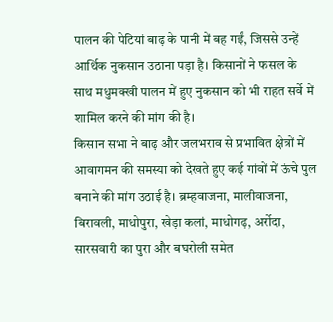पालन की पेटियां बाढ़ के पानी में बह गईं, जिससे उन्हें आर्थिक नुकसान उठाना पड़ा है। किसानों ने फसल के साथ मधुमक्खी पालन में हुए नुकसान को भी राहत सर्वे में शामिल करने की मांग की है।
किसान सभा ने बाढ़ और जलभराव से प्रभावित क्षेत्रों में आवागमन की समस्या को देखते हुए कई गांवों में ऊंचे पुल बनाने की मांग उठाई है। ब्रम्हवाजना, मालीवाजना, बिरावली, माधोपुरा, खेड़ा कलां, माधोगढ़, अर्रोदा, सारसवारी का पुरा और बघरोली समेत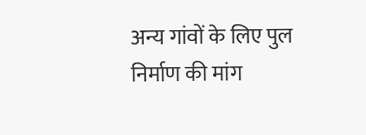अन्य गांवों के लिए पुल निर्माण की मांग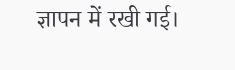ज्ञापन में रखी गई।